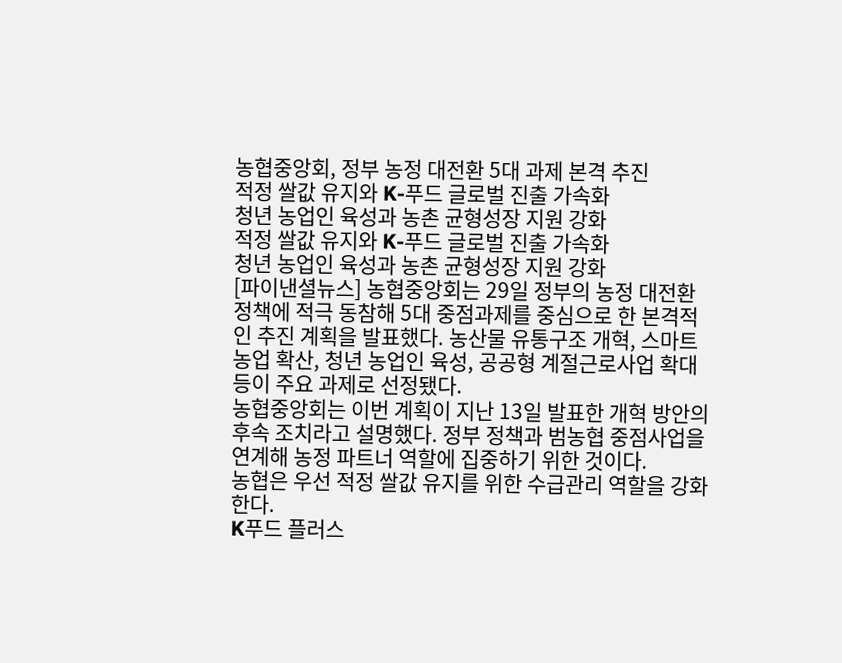농협중앙회, 정부 농정 대전환 5대 과제 본격 추진
적정 쌀값 유지와 K-푸드 글로벌 진출 가속화
청년 농업인 육성과 농촌 균형성장 지원 강화
적정 쌀값 유지와 K-푸드 글로벌 진출 가속화
청년 농업인 육성과 농촌 균형성장 지원 강화
[파이낸셜뉴스] 농협중앙회는 29일 정부의 농정 대전환 정책에 적극 동참해 5대 중점과제를 중심으로 한 본격적인 추진 계획을 발표했다. 농산물 유통구조 개혁, 스마트농업 확산, 청년 농업인 육성, 공공형 계절근로사업 확대 등이 주요 과제로 선정됐다.
농협중앙회는 이번 계획이 지난 13일 발표한 개혁 방안의 후속 조치라고 설명했다. 정부 정책과 범농협 중점사업을 연계해 농정 파트너 역할에 집중하기 위한 것이다.
농협은 우선 적정 쌀값 유지를 위한 수급관리 역할을 강화한다.
K푸드 플러스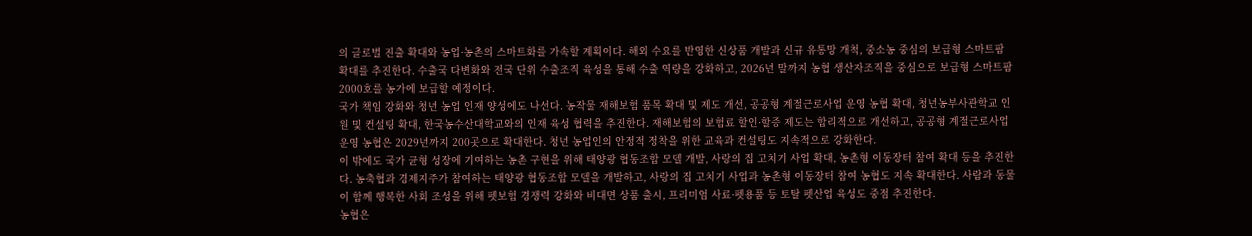의 글로벌 진출 확대와 농업·농촌의 스마트화를 가속할 계획이다. 해외 수요를 반영한 신상품 개발과 신규 유통망 개척, 중소농 중심의 보급형 스마트팜 확대를 추진한다. 수출국 다변화와 전국 단위 수출조직 육성을 통해 수출 역량을 강화하고, 2026년 말까지 농협 생산자조직을 중심으로 보급형 스마트팜 2000호를 농가에 보급할 예정이다.
국가 책임 강화와 청년 농업 인재 양성에도 나선다. 농작물 재해보험 품목 확대 및 제도 개선, 공공형 계절근로사업 운영 농협 확대, 청년농부사관학교 인원 및 컨설팅 확대, 한국농수산대학교와의 인재 육성 협력을 추진한다. 재해보험의 보험료 할인·할증 제도는 합리적으로 개선하고, 공공형 계절근로사업 운영 농협은 2029년까지 200곳으로 확대한다. 청년 농업인의 안정적 정착을 위한 교육과 컨설팅도 지속적으로 강화한다.
이 밖에도 국가 균형 성장에 기여하는 농촌 구현을 위해 태양광 협동조합 모델 개발, 사랑의 집 고치기 사업 확대, 농촌형 이동장터 참여 확대 등을 추진한다. 농축협과 경제지주가 참여하는 태양광 협동조합 모델을 개발하고, 사랑의 집 고치기 사업과 농촌형 이동장터 참여 농협도 지속 확대한다. 사람과 동물이 함께 행복한 사회 조성을 위해 펫보험 경쟁력 강화와 비대면 상품 출시, 프리미엄 사료·펫용품 등 토탈 펫산업 육성도 중점 추진한다.
농협은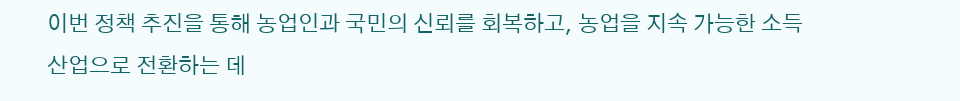이번 정책 추진을 통해 농업인과 국민의 신뢰를 회복하고, 농업을 지속 가능한 소득 산업으로 전환하는 데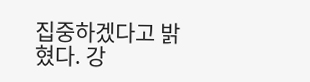집중하겠다고 밝혔다. 강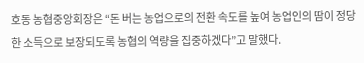호동 농협중앙회장은 “돈 버는 농업으로의 전환 속도를 높여 농업인의 땀이 정당한 소득으로 보장되도록 농협의 역량을 집중하겠다”고 말했다.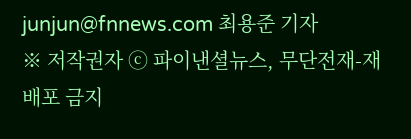junjun@fnnews.com 최용준 기자
※ 저작권자 ⓒ 파이낸셜뉴스, 무단전재-재배포 금지